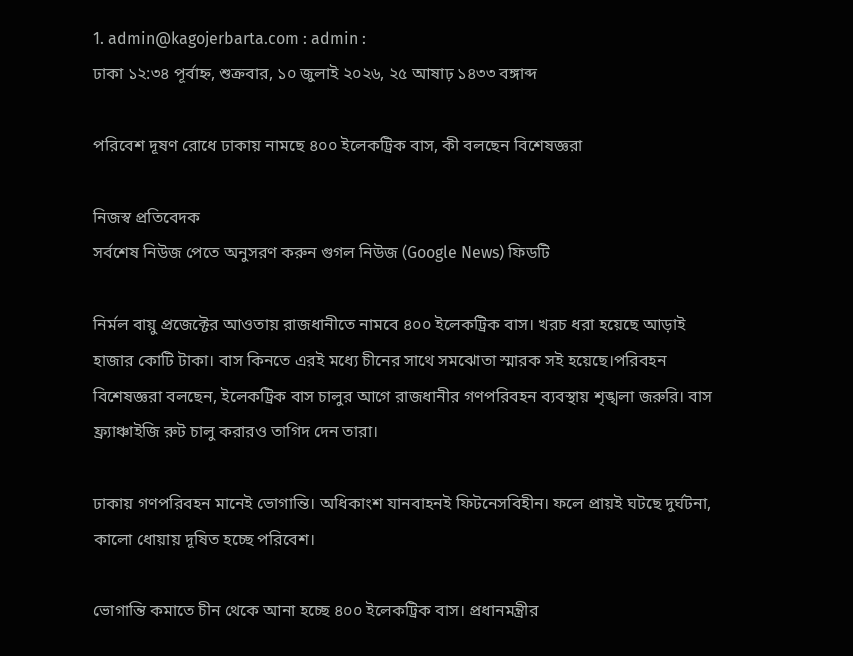1. admin@kagojerbarta.com : admin :
ঢাকা ১২:৩৪ পূর্বাহ্ন, শুক্রবার, ১০ জুলাই ২০২৬, ২৫ আষাঢ় ১৪৩৩ বঙ্গাব্দ

পরিবেশ দূষণ রোধে ঢাকায় নামছে ৪০০ ইলেকট্রিক বাস, কী বলছেন বিশেষজ্ঞরা

নিজস্ব প্রতিবেদক
সর্বশেষ নিউজ পেতে অনুসরণ করুন গুগল নিউজ (Google News) ফিডটি

নির্মল বায়ু প্রজেক্টের আওতায় রাজধানীতে নামবে ৪০০ ইলেকট্রিক বাস। খরচ ধরা হয়েছে আড়াই হাজার কোটি টাকা। বাস কিনতে এরই মধ্যে চীনের সাথে সমঝোতা স্মারক সই হয়েছে।পরিবহন বিশেষজ্ঞরা বলছেন, ইলেকট্রিক বাস চালুর আগে রাজধানীর গণপরিবহন ব্যবস্থায় শৃঙ্খলা জরুরি। বাস ফ্র্যাঞ্চাইজি রুট চালু করারও তাগিদ দেন তারা।

ঢাকায় গণপরিবহন মানেই ভোগান্তি। অধিকাংশ যানবাহনই ফিটনেসবিহীন। ফলে প্রায়ই ঘটছে দুর্ঘটনা, কালো ধোয়ায় দূষিত হচ্ছে পরিবেশ।

ভোগান্তি কমাতে চীন থেকে আনা হচ্ছে ৪০০ ইলেকট্রিক বাস। প্রধানমন্ত্রীর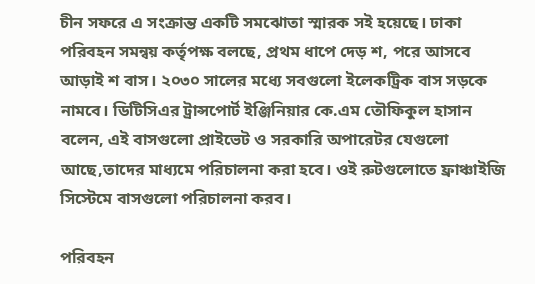চীন সফরে এ সংক্রান্ত একটি সমঝোতা স্মারক সই হয়েছে। ঢাকা পরিবহন সমন্বয় কর্তৃপক্ষ বলছে, প্রথম ধাপে দেড় শ, পরে আসবে আড়াই শ বাস। ২০৩০ সালের মধ্যে সবগুলো ইলেকট্রিক বাস সড়কে নামবে। ডিটিসিএর ট্রান্সপোর্ট ইঞ্জিনিয়ার কে.এম তৌফিকুল হাসান বলেন, এই বাসগুলো প্রাইভেট ও সরকারি অপারেটর যেগুলো আছে,তাদের মাধ্যমে পরিচালনা করা হবে। ওই রুটগুলোতে ফ্রাঞ্চাইজি সিস্টেমে বাসগুলো পরিচালনা করব।

পরিবহন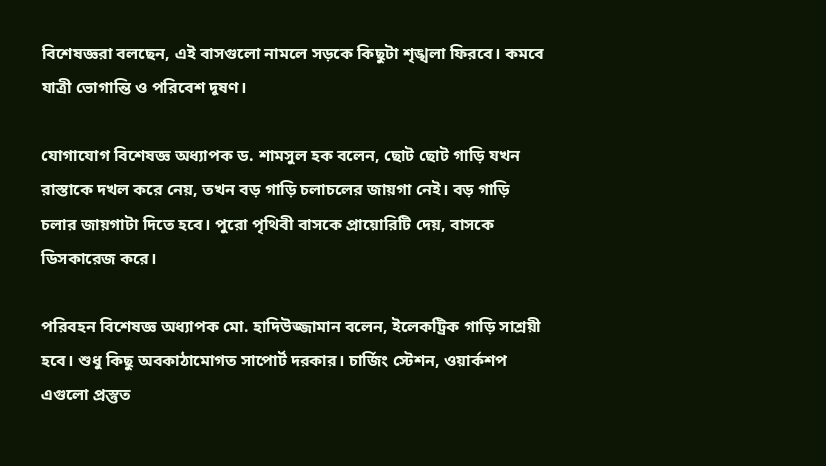বিশেষজ্ঞরা বলছেন, এই বাসগুলো নামলে সড়কে কিছুটা শৃঙ্খলা ফিরবে। কমবে যাত্রী ভোগান্তি ও পরিবেশ দূষণ।

যোগাযোগ বিশেষজ্ঞ অধ্যাপক ড. শামসুল হক বলেন, ছোট ছোট গাড়ি যখন রাস্তাকে দখল করে নেয়, তখন বড় গাড়ি চলাচলের জায়গা নেই। বড় গাড়ি চলার জায়গাটা দিতে হবে। পুরো পৃথিবী বাসকে প্রায়োরিটি দেয়, বাসকে ডিসকারেজ করে।

পরিবহন বিশেষজ্ঞ অধ্যাপক মো. হাদিউজ্জামান বলেন, ইলেকট্রিক গাড়ি সাশ্রয়ী হবে। শুধু কিছু অবকাঠামোগত সাপোর্ট দরকার। চার্জিং স্টেশন, ওয়ার্কশপ এগুলো প্রস্তুত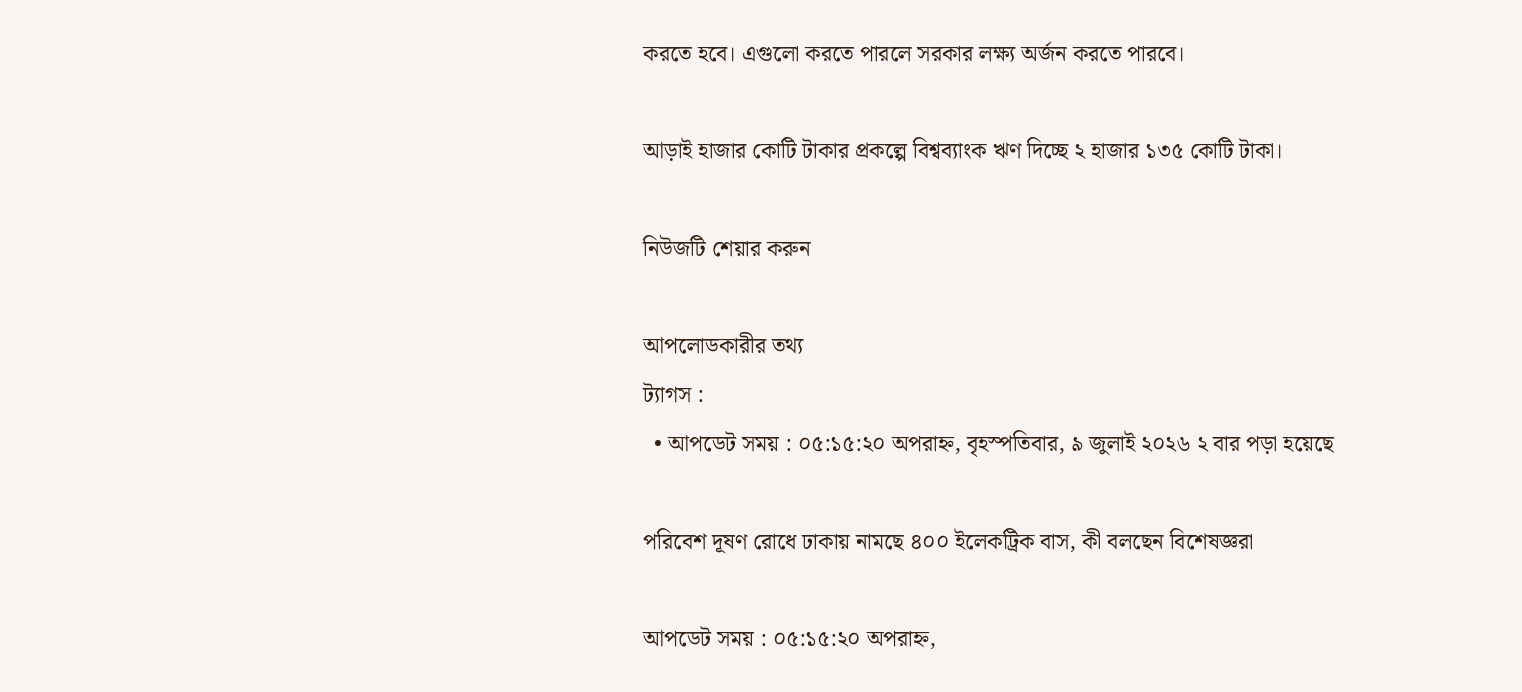করতে হবে। এগুলো করতে পারলে সরকার লক্ষ্য অর্জন করতে পারবে।

আড়াই হাজার কোটি টাকার প্রকল্পে বিশ্বব্যাংক ঋণ দিচ্ছে ২ হাজার ১৩৫ কোটি টাকা।

নিউজটি শেয়ার করুন

আপলোডকারীর তথ্য
ট্যাগস :
  • আপডেট সময় : ০৫:১৫:২০ অপরাহ্ন, বৃহস্পতিবার, ৯ জুলাই ২০২৬ ২ বার পড়া হয়েছে

পরিবেশ দূষণ রোধে ঢাকায় নামছে ৪০০ ইলেকট্রিক বাস, কী বলছেন বিশেষজ্ঞরা

আপডেট সময় : ০৫:১৫:২০ অপরাহ্ন,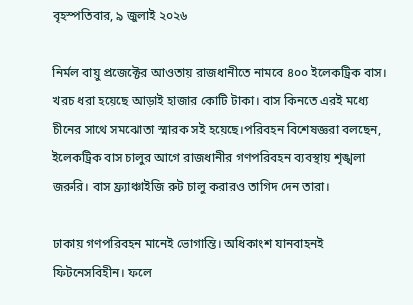বৃহস্পতিবার, ৯ জুলাই ২০২৬

নির্মল বায়ু প্রজেক্টের আওতায় রাজধানীতে নামবে ৪০০ ইলেকট্রিক বাস। খরচ ধরা হয়েছে আড়াই হাজার কোটি টাকা। বাস কিনতে এরই মধ্যে চীনের সাথে সমঝোতা স্মারক সই হয়েছে।পরিবহন বিশেষজ্ঞরা বলছেন, ইলেকট্রিক বাস চালুর আগে রাজধানীর গণপরিবহন ব্যবস্থায় শৃঙ্খলা জরুরি। বাস ফ্র্যাঞ্চাইজি রুট চালু করারও তাগিদ দেন তারা।

ঢাকায় গণপরিবহন মানেই ভোগান্তি। অধিকাংশ যানবাহনই ফিটনেসবিহীন। ফলে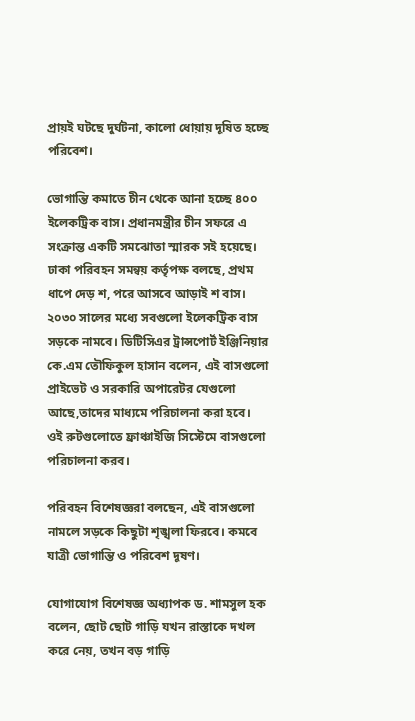প্রায়ই ঘটছে দুর্ঘটনা, কালো ধোয়ায় দূষিত হচ্ছে পরিবেশ।

ভোগান্তি কমাতে চীন থেকে আনা হচ্ছে ৪০০ ইলেকট্রিক বাস। প্রধানমন্ত্রীর চীন সফরে এ সংক্রান্ত একটি সমঝোতা স্মারক সই হয়েছে। ঢাকা পরিবহন সমন্বয় কর্তৃপক্ষ বলছে, প্রথম ধাপে দেড় শ, পরে আসবে আড়াই শ বাস। ২০৩০ সালের মধ্যে সবগুলো ইলেকট্রিক বাস সড়কে নামবে। ডিটিসিএর ট্রান্সপোর্ট ইঞ্জিনিয়ার কে.এম তৌফিকুল হাসান বলেন, এই বাসগুলো প্রাইভেট ও সরকারি অপারেটর যেগুলো আছে,তাদের মাধ্যমে পরিচালনা করা হবে। ওই রুটগুলোতে ফ্রাঞ্চাইজি সিস্টেমে বাসগুলো পরিচালনা করব।

পরিবহন বিশেষজ্ঞরা বলছেন, এই বাসগুলো নামলে সড়কে কিছুটা শৃঙ্খলা ফিরবে। কমবে যাত্রী ভোগান্তি ও পরিবেশ দূষণ।

যোগাযোগ বিশেষজ্ঞ অধ্যাপক ড. শামসুল হক বলেন, ছোট ছোট গাড়ি যখন রাস্তাকে দখল করে নেয়, তখন বড় গাড়ি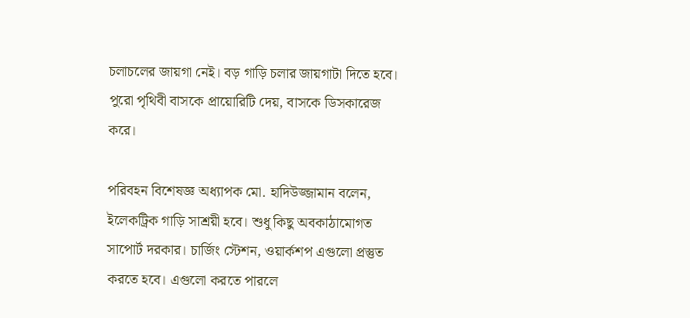চলাচলের জায়গা নেই। বড় গাড়ি চলার জায়গাটা দিতে হবে। পুরো পৃথিবী বাসকে প্রায়োরিটি দেয়, বাসকে ডিসকারেজ করে।

পরিবহন বিশেষজ্ঞ অধ্যাপক মো. হাদিউজ্জামান বলেন, ইলেকট্রিক গাড়ি সাশ্রয়ী হবে। শুধু কিছু অবকাঠামোগত সাপোর্ট দরকার। চার্জিং স্টেশন, ওয়ার্কশপ এগুলো প্রস্তুত করতে হবে। এগুলো করতে পারলে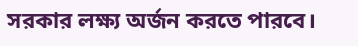সরকার লক্ষ্য অর্জন করতে পারবে।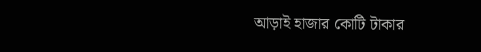আড়াই হাজার কোটি টাকার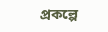প্রকল্পে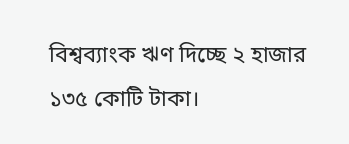বিশ্বব্যাংক ঋণ দিচ্ছে ২ হাজার ১৩৫ কোটি টাকা।